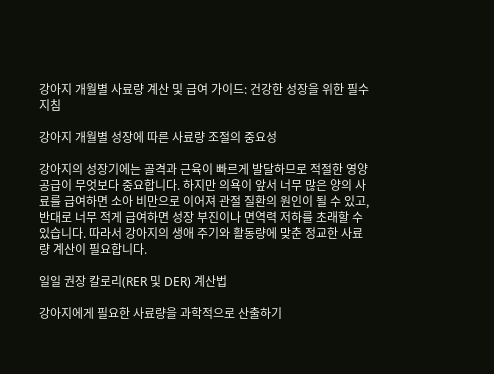강아지 개월별 사료량 계산 및 급여 가이드: 건강한 성장을 위한 필수 지침

강아지 개월별 성장에 따른 사료량 조절의 중요성

강아지의 성장기에는 골격과 근육이 빠르게 발달하므로 적절한 영양 공급이 무엇보다 중요합니다. 하지만 의욕이 앞서 너무 많은 양의 사료를 급여하면 소아 비만으로 이어져 관절 질환의 원인이 될 수 있고, 반대로 너무 적게 급여하면 성장 부진이나 면역력 저하를 초래할 수 있습니다. 따라서 강아지의 생애 주기와 활동량에 맞춘 정교한 사료량 계산이 필요합니다.

일일 권장 칼로리(RER 및 DER) 계산법

강아지에게 필요한 사료량을 과학적으로 산출하기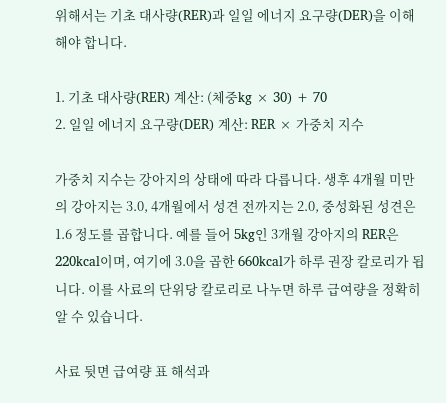위해서는 기초 대사량(RER)과 일일 에너지 요구량(DER)을 이해해야 합니다.

1. 기초 대사량(RER) 계산: (체중kg × 30) + 70
2. 일일 에너지 요구량(DER) 계산: RER × 가중치 지수

가중치 지수는 강아지의 상태에 따라 다릅니다. 생후 4개월 미만의 강아지는 3.0, 4개월에서 성견 전까지는 2.0, 중성화된 성견은 1.6 정도를 곱합니다. 예를 들어 5kg인 3개월 강아지의 RER은 220kcal이며, 여기에 3.0을 곱한 660kcal가 하루 권장 칼로리가 됩니다. 이를 사료의 단위당 칼로리로 나누면 하루 급여량을 정확히 알 수 있습니다.

사료 뒷면 급여량 표 해석과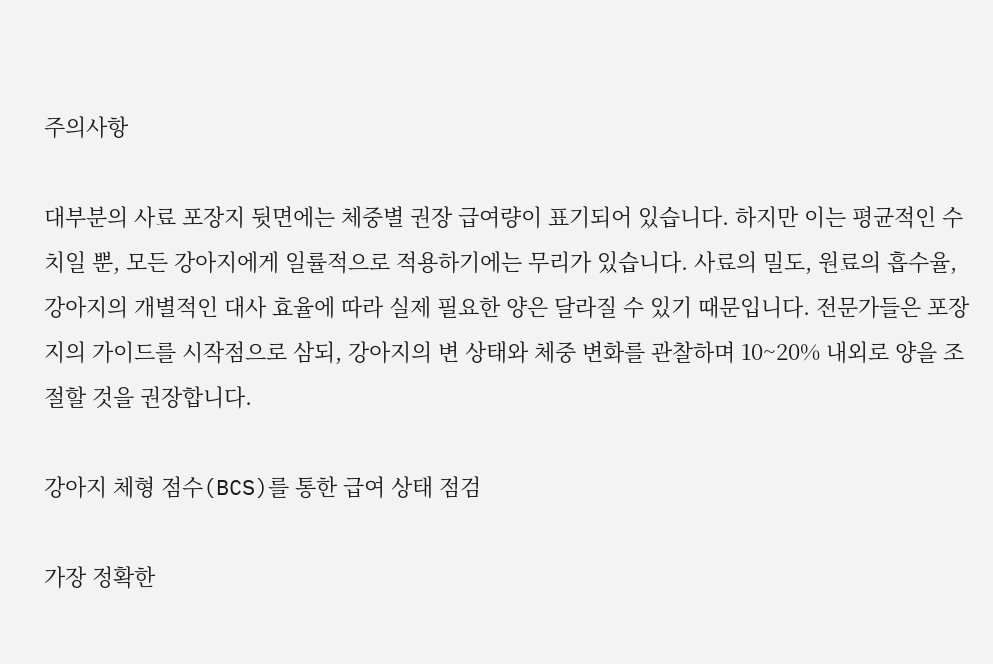주의사항

대부분의 사료 포장지 뒷면에는 체중별 권장 급여량이 표기되어 있습니다. 하지만 이는 평균적인 수치일 뿐, 모든 강아지에게 일률적으로 적용하기에는 무리가 있습니다. 사료의 밀도, 원료의 흡수율, 강아지의 개별적인 대사 효율에 따라 실제 필요한 양은 달라질 수 있기 때문입니다. 전문가들은 포장지의 가이드를 시작점으로 삼되, 강아지의 변 상태와 체중 변화를 관찰하며 10~20% 내외로 양을 조절할 것을 권장합니다.

강아지 체형 점수(BCS)를 통한 급여 상태 점검

가장 정확한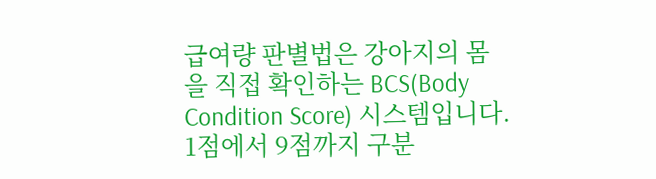급여량 판별법은 강아지의 몸을 직접 확인하는 BCS(Body Condition Score) 시스템입니다. 1점에서 9점까지 구분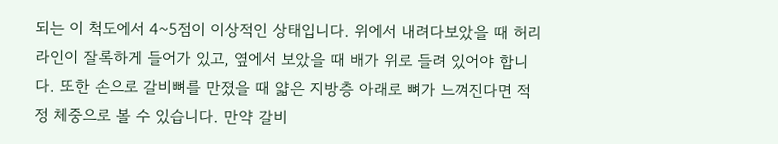되는 이 척도에서 4~5점이 이상적인 상태입니다. 위에서 내려다보았을 때 허리 라인이 잘록하게 들어가 있고, 옆에서 보았을 때 배가 위로 들려 있어야 합니다. 또한 손으로 갈비뼈를 만졌을 때 얇은 지방층 아래로 뼈가 느껴진다면 적정 체중으로 볼 수 있습니다. 만약 갈비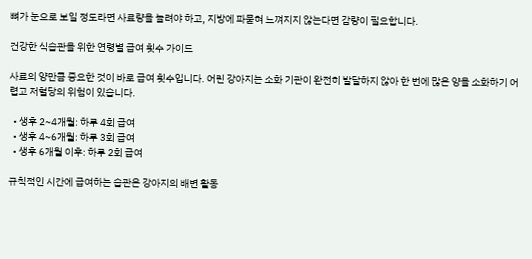뼈가 눈으로 보일 정도라면 사료량을 늘려야 하고, 지방에 파묻혀 느껴지지 않는다면 감량이 필요합니다.

건강한 식습관을 위한 연령별 급여 횟수 가이드

사료의 양만큼 중요한 것이 바로 급여 횟수입니다. 어린 강아지는 소화 기관이 완전히 발달하지 않아 한 번에 많은 양을 소화하기 어렵고 저혈당의 위험이 있습니다.

  • 생후 2~4개월: 하루 4회 급여
  • 생후 4~6개월: 하루 3회 급여
  • 생후 6개월 이후: 하루 2회 급여

규칙적인 시간에 급여하는 습관은 강아지의 배변 활동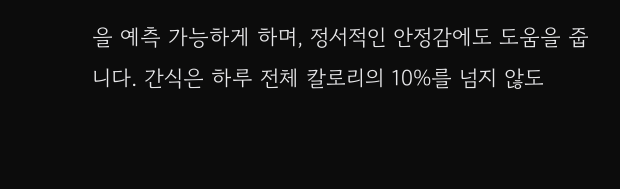을 예측 가능하게 하며, 정서적인 안정감에도 도움을 줍니다. 간식은 하루 전체 칼로리의 10%를 넘지 않도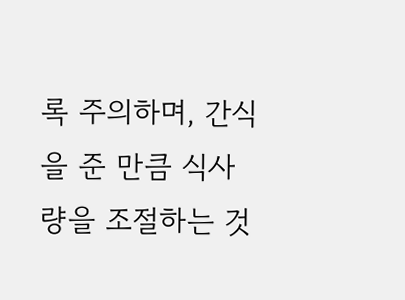록 주의하며, 간식을 준 만큼 식사량을 조절하는 것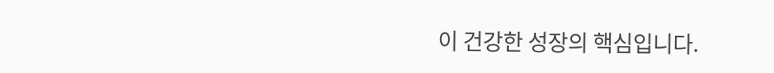이 건강한 성장의 핵심입니다.